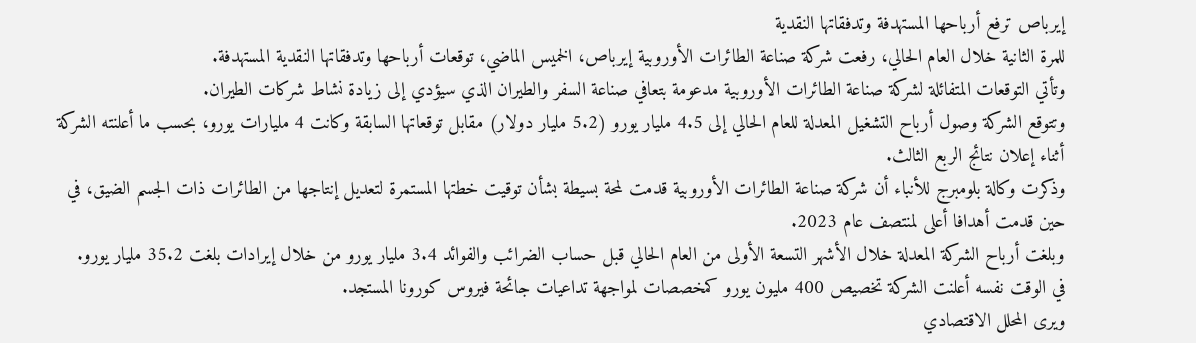إيرباص ترفع أرباحها المستهدفة وتدفقاتها النقدية
للمرة الثانية خلال العام الحالي، رفعت شركة صناعة الطائرات الأوروبية إيرباص، الخميس الماضي، توقعات أرباحها وتدفقاتها النقدية المستهدفة.
وتأتي التوقعات المتفائلة لشركة صناعة الطائرات الأوروبية مدعومة بتعافي صناعة السفر والطيران الذي سيؤدي إلى زيادة نشاط شركات الطيران.
وتتوقع الشركة وصول أرباح التشغيل المعدلة للعام الحالي إلى 4.5 مليار يورو (5.2 مليار دولار) مقابل توقعاتها السابقة وكانت 4 مليارات يورو، بحسب ما أعلنته الشركة أثناء إعلان نتائج الربع الثالث.
وذكرت وكالة بلومبرج للأنباء أن شركة صناعة الطائرات الأوروبية قدمت لمحة بسيطة بشأن توقيت خطتها المستمرة لتعديل إنتاجها من الطائرات ذات الجسم الضيق، في حين قدمت أهدافا أعلى لمنتصف عام 2023.
وبلغت أرباح الشركة المعدلة خلال الأشهر التسعة الأولى من العام الحالي قبل حساب الضرائب والفوائد 3.4 مليار يورو من خلال إيرادات بلغت 35.2 مليار يورو.
في الوقت نفسه أعلنت الشركة تخصيص 400 مليون يورو كمخصصات لمواجهة تداعيات جائحة فيروس كورونا المستجد.
ويرى المحلل الاقتصادي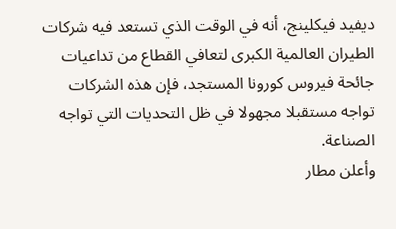ديفيد فيكلينج، أنه في الوقت الذي تستعد فيه شركات الطيران العالمية الكبرى لتعافي القطاع من تداعيات جائحة فيروس كورونا المستجد، فإن هذه الشركات تواجه مستقبلا مجهولا في ظل التحديات التي تواجه الصناعة.
وأعلن مطار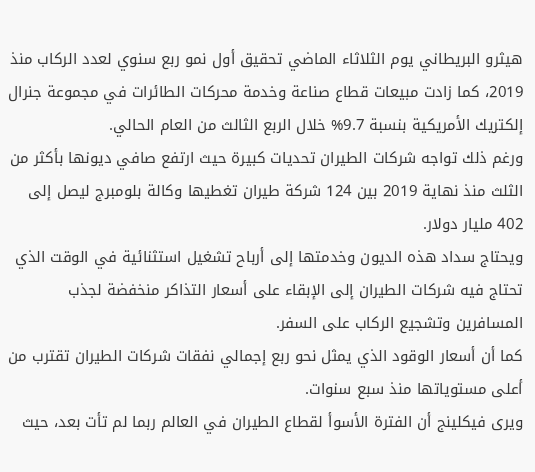هيثرو البريطاني يوم الثلاثاء الماضي تحقيق أول نمو ربع سنوي لعدد الركاب منذ 2019، كما زادت مبيعات قطاع صناعة وخدمة محركات الطائرات في مجموعة جنرال إلكتريك الأمريكية بنسبة 9.7% خلال الربع الثالث من العام الحالي.
ورغم ذلك تواجه شركات الطيران تحديات كبيرة حيث ارتفع صافي ديونها بأكثر من الثلث منذ نهاية 2019 بين 124 شركة طيران تغطيها وكالة بلومبرج ليصل إلى 402 مليار دولار.
ويحتاج سداد هذه الديون وخدمتها إلى أرباح تشغيل استثنائية في الوقت الذي تحتاج فيه شركات الطيران إلى الإبقاء على أسعار التذاكر منخفضة لجذب المسافرين وتشجيع الركاب على السفر.
كما أن أسعار الوقود الذي يمثل نحو ربع إجمالي نفقات شركات الطيران تقترب من أعلى مستوياتها منذ سبع سنوات.
ويرى فيكلينج أن الفترة الأسوأ لقطاع الطيران في العالم ربما لم تأت بعد، حيث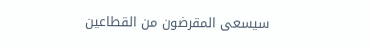سيسعى المقرضون من القطاعين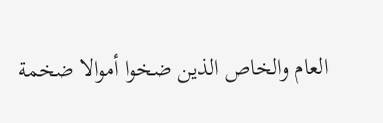العام والخاص الذين ضخوا أموالا ضخمة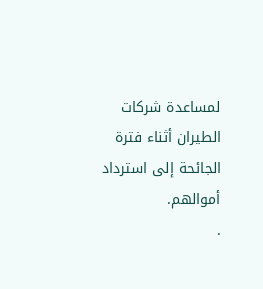لمساعدة شركات الطيران أثناء فترة الجائحة إلى استرداد أموالهم.
.